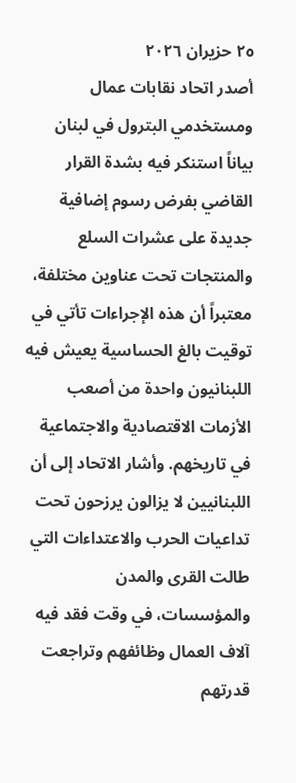٢٥ حزيران ٢٠٢٦
أصدر اتحاد نقابات عمال ومستخدمي البترول في لبنان بياناً استنكر فيه بشدة القرار القاضي بفرض رسوم إضافية جديدة على عشرات السلع والمنتجات تحت عناوين مختلفة، معتبراً أن هذه الإجراءات تأتي في توقيت بالغ الحساسية يعيش فيه اللبنانيون واحدة من أصعب الأزمات الاقتصادية والاجتماعية في تاريخهم. وأشار الاتحاد إلى أن اللبنانيين لا يزالون يرزحون تحت تداعيات الحرب والاعتداءات التي طالت القرى والمدن والمؤسسات، في وقت فقد فيه آلاف العمال وظائفهم وتراجعت قدرتهم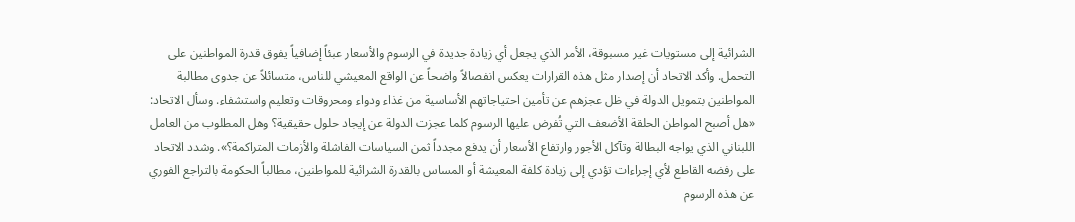الشرائية إلى مستويات غير مسبوقة، الأمر الذي يجعل أي زيادة جديدة في الرسوم والأسعار عبئاً إضافياً يفوق قدرة المواطنين على التحمل. وأكد الاتحاد أن إصدار مثل هذه القرارات يعكس انفصالاً واضحاً عن الواقع المعيشي للناس، متسائلاً عن جدوى مطالبة المواطنين بتمويل الدولة في ظل عجزهم عن تأمين احتياجاتهم الأساسية من غذاء ودواء ومحروقات وتعليم واستشفاء. وسأل الاتحاد: «هل أصبح المواطن الحلقة الأضعف التي تُفرض عليها الرسوم كلما عجزت الدولة عن إيجاد حلول حقيقية؟ وهل المطلوب من العامل اللبناني الذي يواجه البطالة وتآكل الأجور وارتفاع الأسعار أن يدفع مجدداً ثمن السياسات الفاشلة والأزمات المتراكمة؟». وشدد الاتحاد على رفضه القاطع لأي إجراءات تؤدي إلى زيادة كلفة المعيشة أو المساس بالقدرة الشرائية للمواطنين، مطالباً الحكومة بالتراجع الفوري عن هذه الرسوم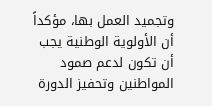وتجميد العمل بها، مؤكداً أن الأولوية الوطنية يجب أن تكون لدعم صمود المواطنين وتحفيز الدورة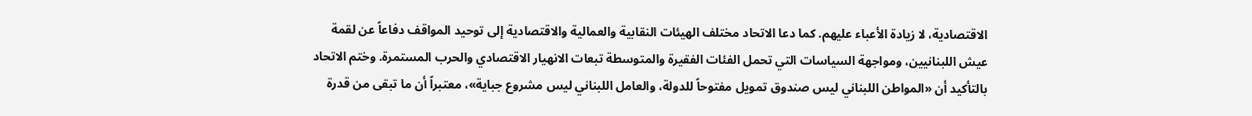الاقتصادية، لا زيادة الأعباء عليهم. كما دعا الاتحاد مختلف الهيئات النقابية والعمالية والاقتصادية إلى توحيد المواقف دفاعاً عن لقمة عيش اللبنانيين، ومواجهة السياسات التي تحمل الفئات الفقيرة والمتوسطة تبعات الانهيار الاقتصادي والحرب المستمرة. وختم الاتحاد بالتأكيد أن «المواطن اللبناني ليس صندوق تمويل مفتوحاً للدولة، والعامل اللبناني ليس مشروع جباية»، معتبراً أن ما تبقى من قدرة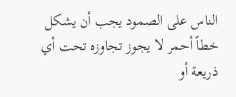الناس على الصمود يجب أن يشكل خطاً أحمر لا يجوز تجاوزه تحت أي ذريعة أو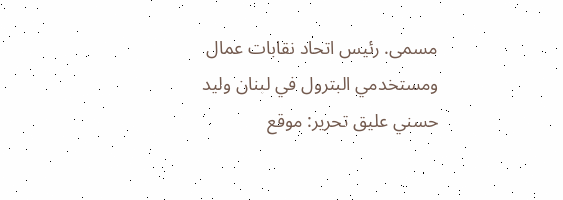مسمى. رئيس اتحاد نقابات عمال ومستخدمي البترول في لبنان وليد حسني عليق تحرير: موقع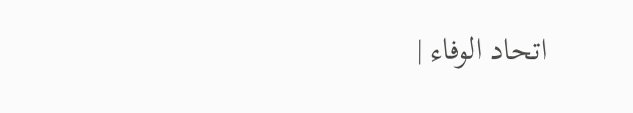اتحاد الوفاء |